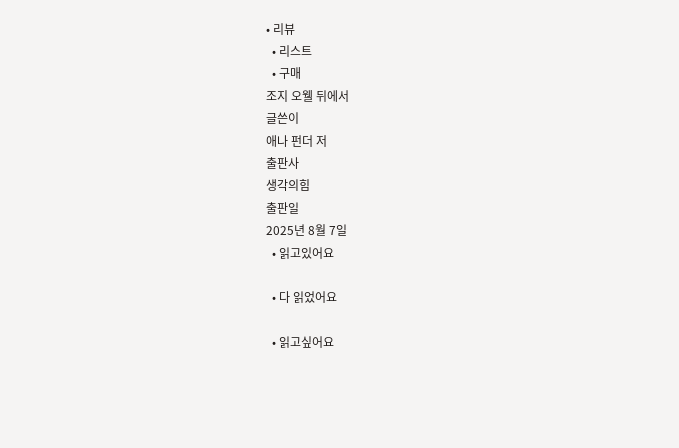• 리뷰
  • 리스트
  • 구매
조지 오웰 뒤에서
글쓴이
애나 펀더 저
출판사
생각의힘
출판일
2025년 8월 7일
  • 읽고있어요

  • 다 읽었어요

  • 읽고싶어요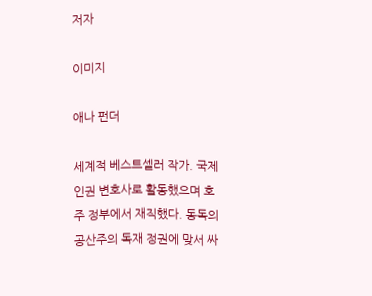저자

이미지

애나 펀더

세계적 베스트셀러 작가. 국제 인권 변호사로 활동했으며 호주 정부에서 재직했다. 동독의 공산주의 독재 정권에 맞서 싸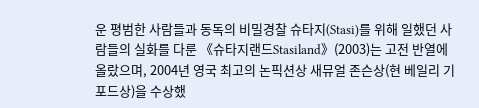운 평범한 사람들과 동독의 비밀경찰 슈타지(Stasi)를 위해 일했던 사람들의 실화를 다룬 《슈타지랜드Stasiland》(2003)는 고전 반열에 올랐으며, 2004년 영국 최고의 논픽션상 새뮤얼 존슨상(현 베일리 기포드상)을 수상했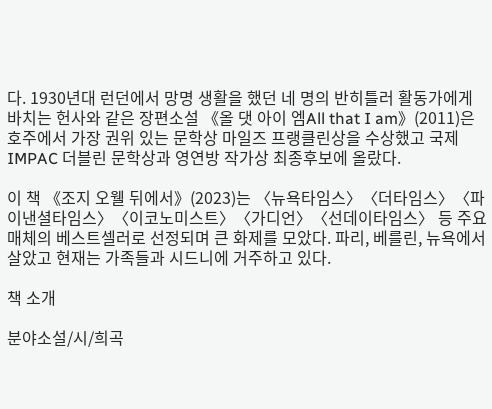다. 1930년대 런던에서 망명 생활을 했던 네 명의 반히틀러 활동가에게 바치는 헌사와 같은 장편소설 《올 댓 아이 엠All that I am》(2011)은 호주에서 가장 권위 있는 문학상 마일즈 프랭클린상을 수상했고 국제 IMPAC 더블린 문학상과 영연방 작가상 최종후보에 올랐다.

이 책 《조지 오웰 뒤에서》(2023)는 〈뉴욕타임스〉〈더타임스〉〈파이낸셜타임스〉〈이코노미스트〉〈가디언〉〈선데이타임스〉 등 주요 매체의 베스트셀러로 선정되며 큰 화제를 모았다. 파리, 베를린, 뉴욕에서 살았고 현재는 가족들과 시드니에 거주하고 있다.

책 소개

분야소설/시/희곡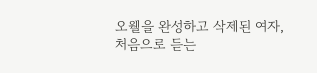오웰을 완성하고 삭제된 여자,
처음으로 듣는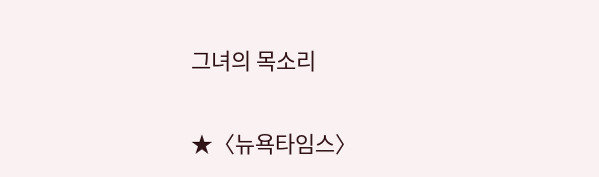그녀의 목소리

★〈뉴욕타임스〉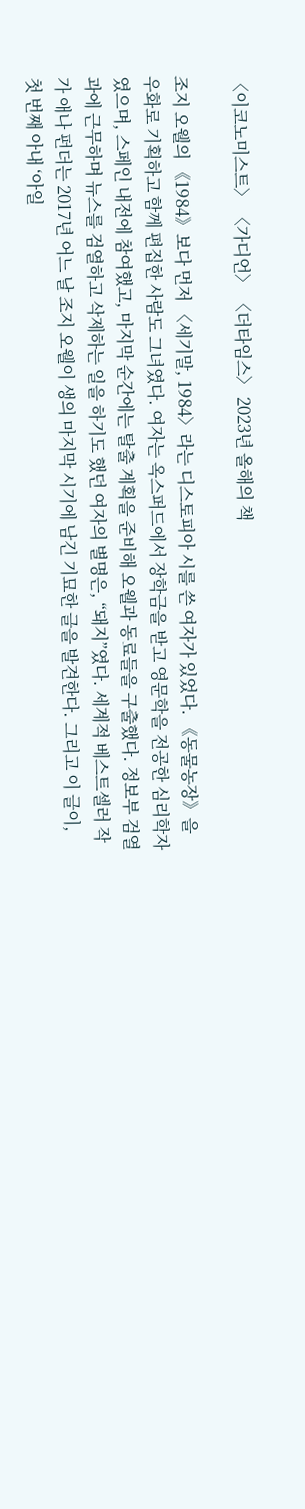〈이코노미스트〉 〈가디언〉 〈더타임스〉 2023년 올해의 책

조지 오웰의 《1984》보다 먼저 〈세기말, 1984〉라는 디스토피아 시를 쓴 여자가 있었다. 《동물농장》을 우화로 기획하고 함께 편집한 사람도 그녀였다. 여자는 옥스퍼드에서 장학금을 받고 영문학을 전공한 심리학자였으며, 스페인 내전에 참여했고, 마지막 순간에는 탈출 계획을 준비해 오웰과 동료들을 구출했다. 정보부 검열과에 근무하며 뉴스를 검열하고 삭제하는 일을 하기도 했던 여자의 별명은, “돼지”였다. 세계적 베스트셀러 작가 애나 펀더는 2017년 어느 날 조지 오웰이 생의 마지막 시기에 남긴 기묘한 글을 발견한다. 그리고 이 글이, 첫 번째 아내 ‘아일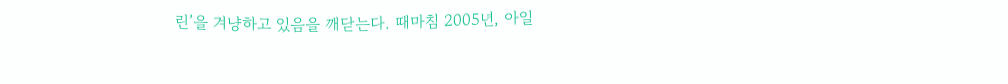린’을 겨냥하고 있음을 깨닫는다. 때마침 2005년, 아일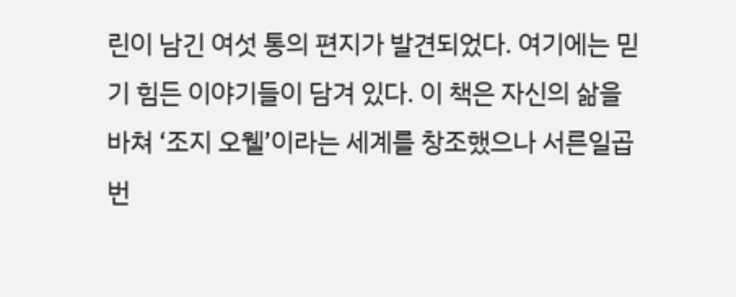린이 남긴 여섯 통의 편지가 발견되었다. 여기에는 믿기 힘든 이야기들이 담겨 있다. 이 책은 자신의 삶을 바쳐 ‘조지 오웰’이라는 세계를 창조했으나 서른일곱 번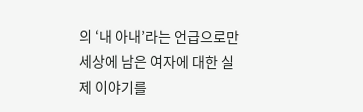의 ‘내 아내’라는 언급으로만 세상에 남은 여자에 대한 실제 이야기를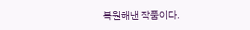복원해낸 작품이다.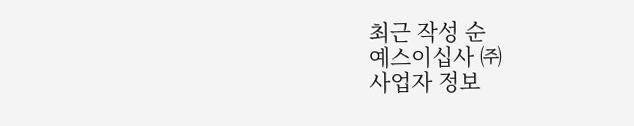최근 작성 순
예스이십사 ㈜
사업자 정보